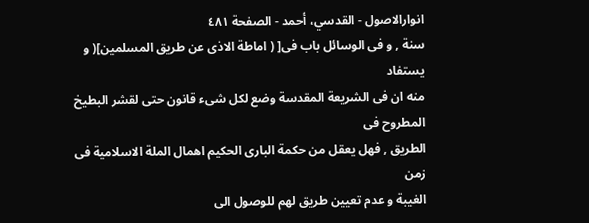انوارالاصول - القدسي، أحمد - الصفحة ٤٨١
سنة , و فى الوسائل باب فى[ ( اماطة الاذى عن طريق المسلمين]( و يستفاد
منه ان فى الشريعة المقدسة وضع لكل شىء قانون حتى لقشر البطيخ المطروح فى
الطريق , فهل يعقل من حكمة البارى الحكيم اهمال الملة الاسلامية فى زمن
الغيبة و عدم تعيين طريق لهم للوصول الى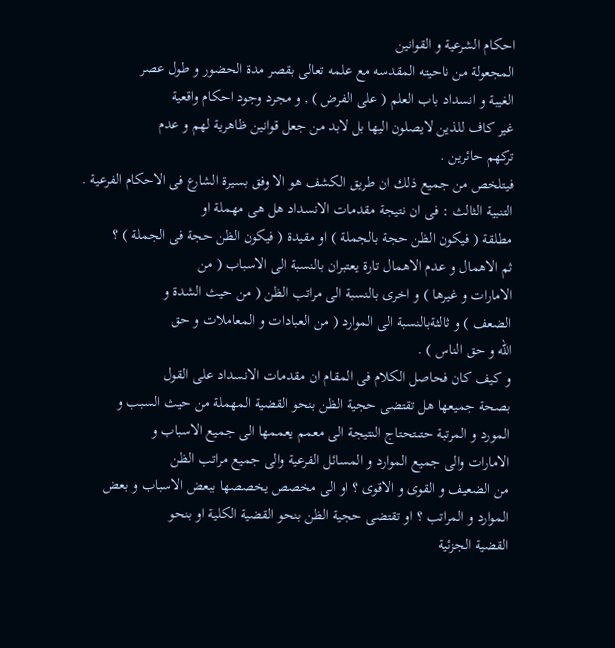احكام الشرعية و القوانين
المجعولة من ناحيته المقدسه مع علمه تعالى بقصر مدة الحضور و طول عصر
الغيبة و انسداد باب العلم ( على الفرض ) , و مجرد وجود احكام واقعية
غير كاف للذين لايصلون اليها بل لابد من جعل قوانين ظاهرية لهم و عدم
تركهم حائرين .
فيتلخص من جميع ذلك ان طريق الكشف هو الا وفق بسيرة الشارع فى الاحكام الفرعية .
التنبية الثالث : فى ان نتيجة مقدمات الانسداد هل هى مهملة او
مطلقة ( فيكون الظن حجة بالجملة ) او مقيدة ( فيكون الظن حجة فى الجملة ) ؟
ثم الاهمال و عدم الاهمال تارة يعتبران بالنسبة الى الاسباب ( من
الامارات و غيرها ) و اخرى بالنسبة الى مراتب الظن ( من حيث الشدة و
الضعف ) و ثالثةبالنسبة الى الموارد ( من العبادات و المعاملات و حق
الله و حق الناس ) .
و كيف كان فحاصل الكلام فى المقام ان مقدمات الانسداد على القول
بصحة جميعها هل تقتضى حجية الظن بنحو القضية المهملة من حيث السبب و
المورد و المرتبة حتىتحتاج النتيجة الى معمم يعممها الى جميع الاسباب و
الامارات والى جميع الموارد و المسائل الفرعية والى جميع مراتب الظن
من الضعيف و القوى و الاقوى ؟ او الى مخصص يخصصها ببعض الاسباب و بعض
الموارد و المراتب ؟ او تقتضى حجية الظن بنحو القضية الكلية او بنحو
القضية الجزئية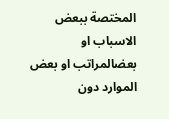المختصة ببعض الاسباب او بعضالمراتب او بعض الموارد دون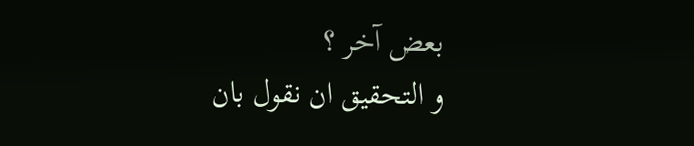بعض آخر ؟
و التحقيق ان نقول بان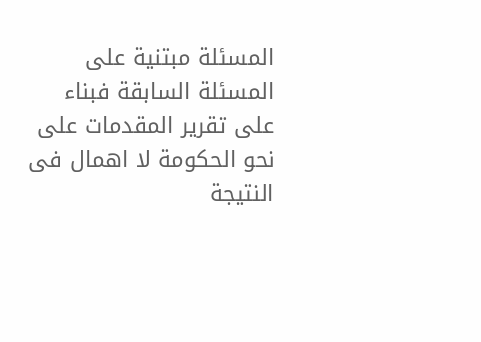المسئلة مبتنية على المسئلة السابقة فبناء
على تقرير المقدمات على نحو الحكومة لا اهمال فى النتيجة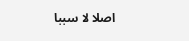اصلا لا سببا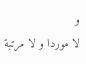و
لا موردا و لا مرتبة